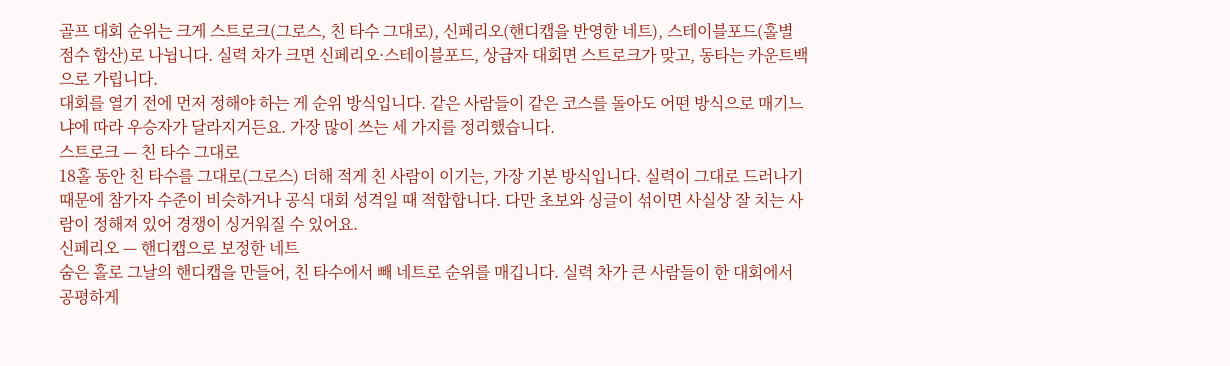골프 대회 순위는 크게 스트로크(그로스, 친 타수 그대로), 신페리오(핸디캡을 반영한 네트), 스테이블포드(홀별 점수 합산)로 나뉩니다. 실력 차가 크면 신페리오·스테이블포드, 상급자 대회면 스트로크가 맞고, 동타는 카운트백으로 가립니다.
대회를 열기 전에 먼저 정해야 하는 게 순위 방식입니다. 같은 사람들이 같은 코스를 돌아도 어떤 방식으로 매기느냐에 따라 우승자가 달라지거든요. 가장 많이 쓰는 세 가지를 정리했습니다.
스트로크 — 친 타수 그대로
18홀 동안 친 타수를 그대로(그로스) 더해 적게 친 사람이 이기는, 가장 기본 방식입니다. 실력이 그대로 드러나기 때문에 참가자 수준이 비슷하거나 공식 대회 성격일 때 적합합니다. 다만 초보와 싱글이 섞이면 사실상 잘 치는 사람이 정해져 있어 경쟁이 싱거워질 수 있어요.
신페리오 — 핸디캡으로 보정한 네트
숨은 홀로 그날의 핸디캡을 만들어, 친 타수에서 빼 네트로 순위를 매깁니다. 실력 차가 큰 사람들이 한 대회에서 공평하게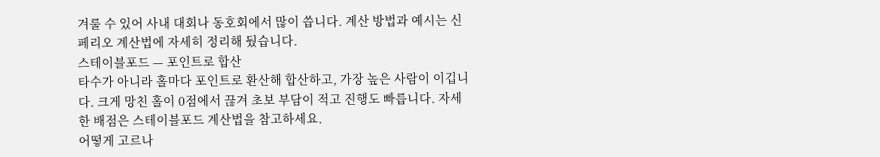겨룰 수 있어 사내 대회나 동호회에서 많이 씁니다. 계산 방법과 예시는 신페리오 계산법에 자세히 정리해 뒀습니다.
스테이블포드 — 포인트로 합산
타수가 아니라 홀마다 포인트로 환산해 합산하고, 가장 높은 사람이 이깁니다. 크게 망친 홀이 0점에서 끊겨 초보 부담이 적고 진행도 빠릅니다. 자세한 배점은 스테이블포드 계산법을 참고하세요.
어떻게 고르나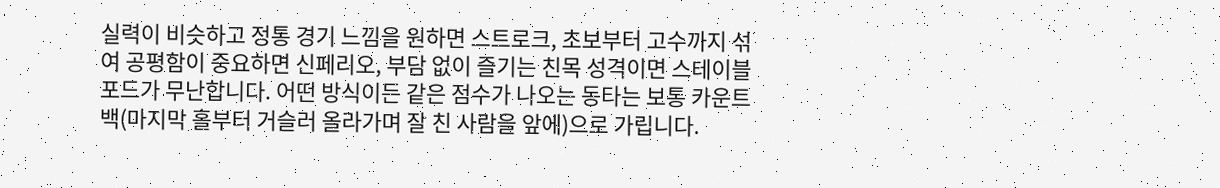실력이 비슷하고 정통 경기 느낌을 원하면 스트로크, 초보부터 고수까지 섞여 공평함이 중요하면 신페리오, 부담 없이 즐기는 친목 성격이면 스테이블포드가 무난합니다. 어떤 방식이든 같은 점수가 나오는 동타는 보통 카운트백(마지막 홀부터 거슬러 올라가며 잘 친 사람을 앞에)으로 가립니다.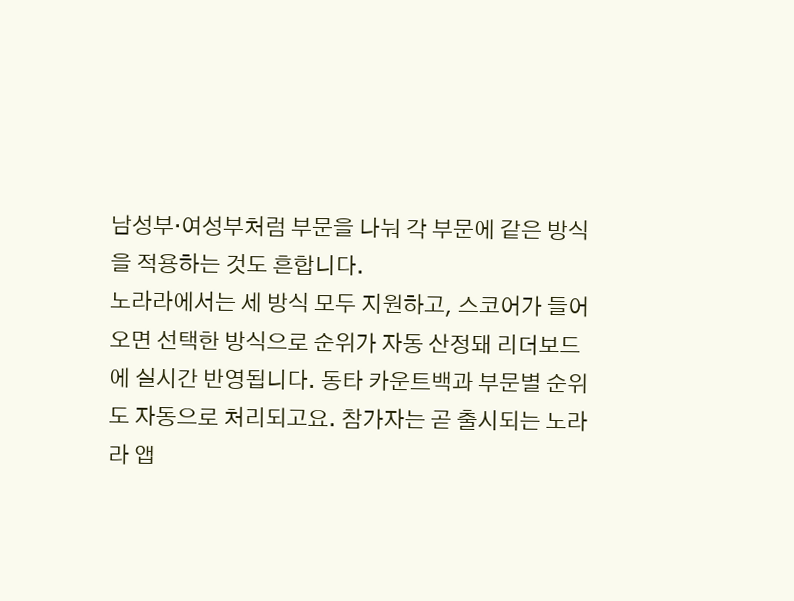남성부·여성부처럼 부문을 나눠 각 부문에 같은 방식을 적용하는 것도 흔합니다.
노라라에서는 세 방식 모두 지원하고, 스코어가 들어오면 선택한 방식으로 순위가 자동 산정돼 리더보드에 실시간 반영됩니다. 동타 카운트백과 부문별 순위도 자동으로 처리되고요. 참가자는 곧 출시되는 노라라 앱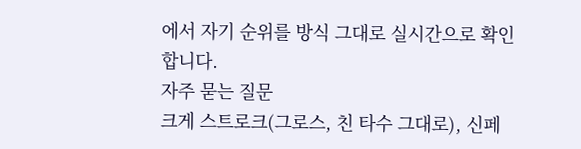에서 자기 순위를 방식 그대로 실시간으로 확인합니다.
자주 묻는 질문
크게 스트로크(그로스, 친 타수 그대로), 신페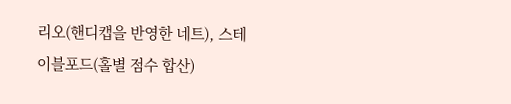리오(핸디캡을 반영한 네트), 스테이블포드(홀별 점수 합산)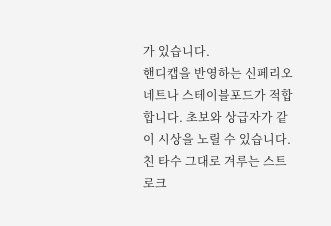가 있습니다.
핸디캡을 반영하는 신페리오 네트나 스테이블포드가 적합합니다. 초보와 상급자가 같이 시상을 노릴 수 있습니다.
친 타수 그대로 겨루는 스트로크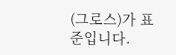(그로스)가 표준입니다.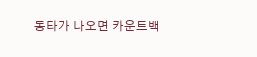동타가 나오면 카운트백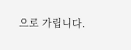으로 가립니다.